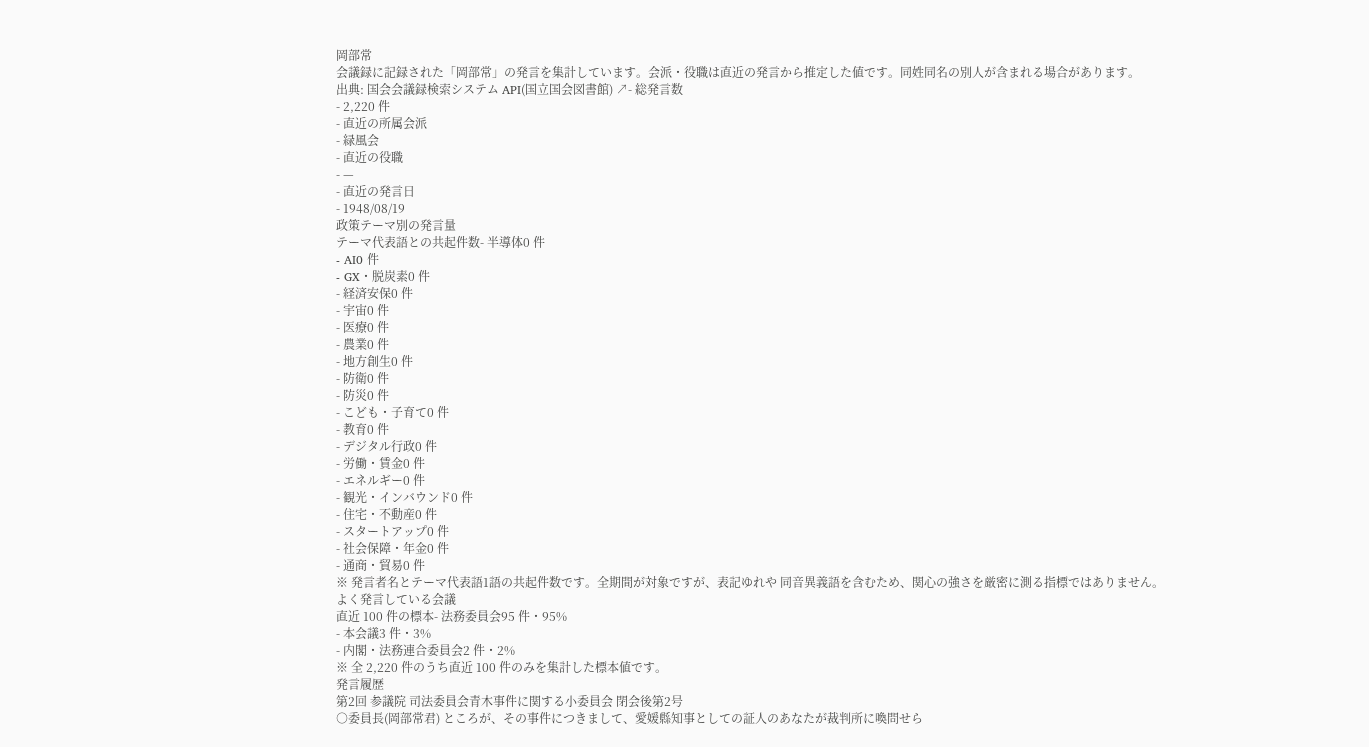岡部常
会議録に記録された「岡部常」の発言を集計しています。会派・役職は直近の発言から推定した値です。同姓同名の別人が含まれる場合があります。
出典: 国会会議録検索システム API(国立国会図書館) ↗- 総発言数
- 2,220 件
- 直近の所属会派
- 緑風会
- 直近の役職
- —
- 直近の発言日
- 1948/08/19
政策テーマ別の発言量
テーマ代表語との共起件数- 半導体0 件
- AI0 件
- GX・脱炭素0 件
- 経済安保0 件
- 宇宙0 件
- 医療0 件
- 農業0 件
- 地方創生0 件
- 防衛0 件
- 防災0 件
- こども・子育て0 件
- 教育0 件
- デジタル行政0 件
- 労働・賃金0 件
- エネルギー0 件
- 観光・インバウンド0 件
- 住宅・不動産0 件
- スタートアップ0 件
- 社会保障・年金0 件
- 通商・貿易0 件
※ 発言者名とテーマ代表語1語の共起件数です。全期間が対象ですが、表記ゆれや 同音異義語を含むため、関心の強さを厳密に測る指標ではありません。
よく発言している会議
直近 100 件の標本- 法務委員会95 件・95%
- 本会議3 件・3%
- 内閣・法務連合委員会2 件・2%
※ 全 2,220 件のうち直近 100 件のみを集計した標本値です。
発言履歴
第2回 参議院 司法委員会青木事件に関する小委員会 閉会後第2号
○委員長(岡部常君) ところが、その事件につきまして、愛媛縣知事としての証人のあなたが裁判所に喚問せら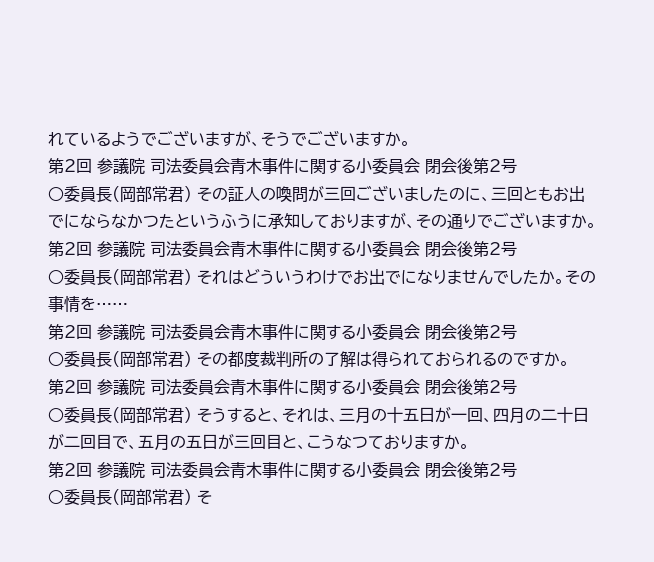れているようでございますが、そうでございますか。
第2回 参議院 司法委員会青木事件に関する小委員会 閉会後第2号
○委員長(岡部常君) その証人の喚問が三回ございましたのに、三回ともお出でにならなかつたというふうに承知しておりますが、その通りでございますか。
第2回 参議院 司法委員会青木事件に関する小委員会 閉会後第2号
○委員長(岡部常君) それはどういうわけでお出でになりませんでしたか。その事情を……
第2回 参議院 司法委員会青木事件に関する小委員会 閉会後第2号
○委員長(岡部常君) その都度裁判所の了解は得られておられるのですか。
第2回 参議院 司法委員会青木事件に関する小委員会 閉会後第2号
○委員長(岡部常君) そうすると、それは、三月の十五日が一回、四月の二十日が二回目で、五月の五日が三回目と、こうなつておりますか。
第2回 参議院 司法委員会青木事件に関する小委員会 閉会後第2号
○委員長(岡部常君) そ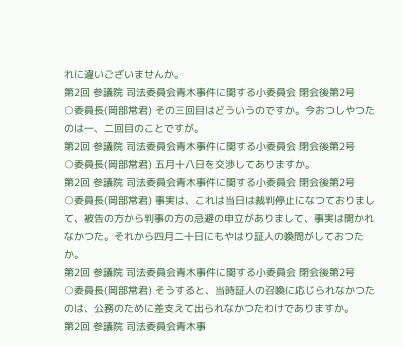れに違いございませんか。
第2回 参議院 司法委員会青木事件に関する小委員会 閉会後第2号
○委員長(岡部常君) その三回目はどういうのですか。今おつしやつたのは一、二回目のことですが。
第2回 参議院 司法委員会青木事件に関する小委員会 閉会後第2号
○委員長(岡部常君) 五月十八日を交渉してありますか。
第2回 参議院 司法委員会青木事件に関する小委員会 閉会後第2号
○委員長(岡部常君) 事実は、これは当日は裁判停止になつておりまして、被告の方から判事の方の忌避の申立がありまして、事実は開かれなかつた。それから四月二十日にもやはり証人の喚問がしておつたか。
第2回 参議院 司法委員会青木事件に関する小委員会 閉会後第2号
○委員長(岡部常君) そうすると、当時証人の召喚に応じられなかつたのは、公務のために差支えて出られなかつたわけでありますか。
第2回 参議院 司法委員会青木事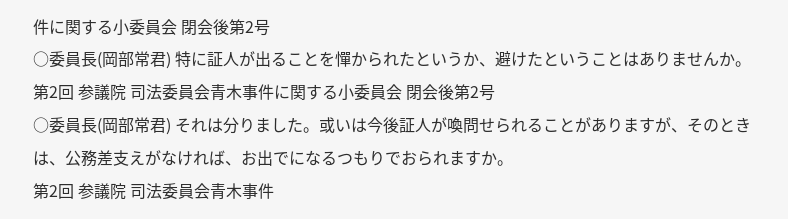件に関する小委員会 閉会後第2号
○委員長(岡部常君) 特に証人が出ることを憚かられたというか、避けたということはありませんか。
第2回 参議院 司法委員会青木事件に関する小委員会 閉会後第2号
○委員長(岡部常君) それは分りました。或いは今後証人が喚問せられることがありますが、そのときは、公務差支えがなければ、お出でになるつもりでおられますか。
第2回 参議院 司法委員会青木事件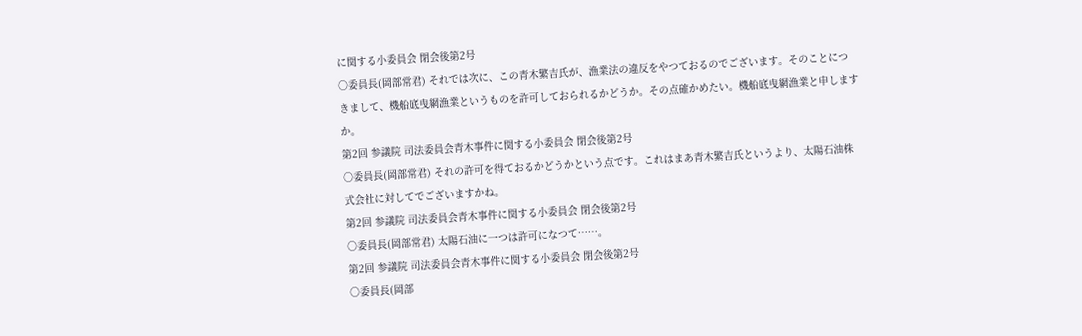に関する小委員会 閉会後第2号
○委員長(岡部常君) それでは次に、この青木繁吉氏が、漁業法の違反をやつておるのでございます。そのことにつきまして、機船底曳網漁業というものを許可しておられるかどうか。その点確かめたい。機船底曳網漁業と申しますか。
第2回 参議院 司法委員会青木事件に関する小委員会 閉会後第2号
○委員長(岡部常君) それの許可を得ておるかどうかという点です。これはまあ青木繁吉氏というより、太陽石油株式会社に対してでございますかね。
第2回 参議院 司法委員会青木事件に関する小委員会 閉会後第2号
○委員長(岡部常君) 太陽石油に一つは許可になつて……。
第2回 参議院 司法委員会青木事件に関する小委員会 閉会後第2号
○委員長(岡部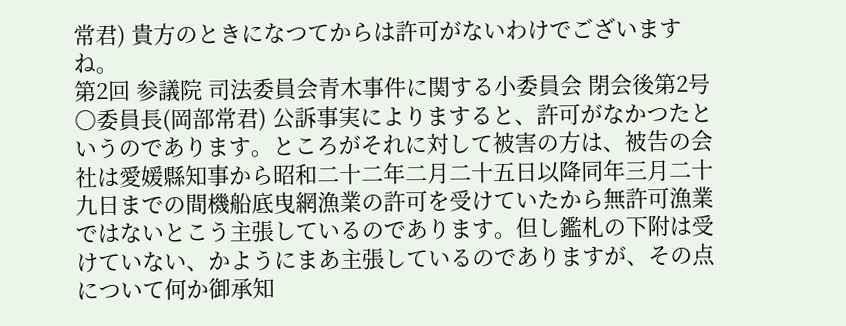常君) 貴方のときになつてからは許可がないわけでございますね。
第2回 参議院 司法委員会青木事件に関する小委員会 閉会後第2号
○委員長(岡部常君) 公訴事実によりますると、許可がなかつたというのであります。ところがそれに対して被害の方は、被告の会社は愛媛縣知事から昭和二十二年二月二十五日以降同年三月二十九日までの間機船底曳網漁業の許可を受けていたから無許可漁業ではないとこう主張しているのであります。但し鑑札の下附は受けていない、かようにまあ主張しているのでありますが、その点について何か御承知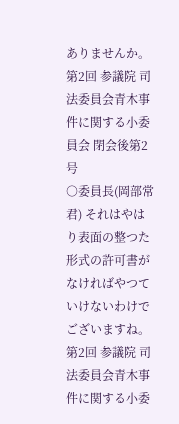ありませんか。
第2回 参議院 司法委員会青木事件に関する小委員会 閉会後第2号
○委員長(岡部常君) それはやはり表面の整つた形式の許可書がなければやつていけないわけでございますね。
第2回 参議院 司法委員会青木事件に関する小委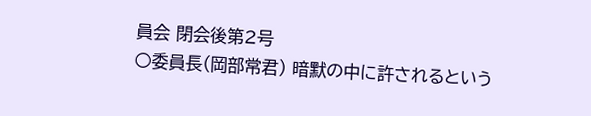員会 閉会後第2号
○委員長(岡部常君) 暗默の中に許されるという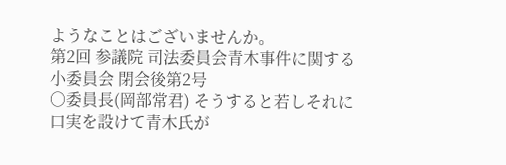ようなことはございませんか。
第2回 参議院 司法委員会青木事件に関する小委員会 閉会後第2号
○委員長(岡部常君) そうすると若しそれに口実を設けて青木氏が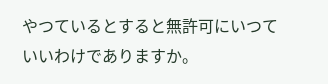やつているとすると無許可にいつていいわけでありますか。